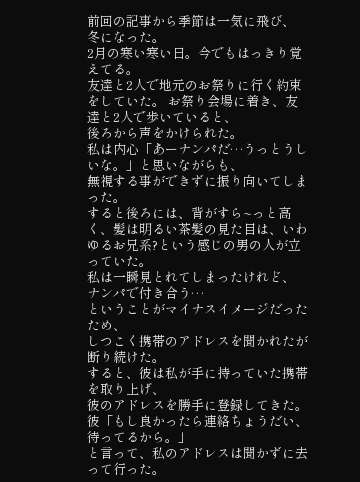前回の記事から季節は一気に飛び、
冬になった。
2月の寒い寒い日。今でもはっきり覚えてる。
友達と2人で地元のお祭りに行く約束をしていた。 お祭り会場に着き、友達と2人で歩いていると、
後ろから声をかけられた。
私は内心「あーナンパだ…うっとうしいな。」と思いながらも、
無視する事ができずに振り向いてしまった。
すると後ろには、背がすら~っと高く、髪は明るい茶髪の見た目は、いわゆるお兄系?という感じの男の人が立っていた。
私は一瞬見とれてしまったけれど、
ナンパで付き合う…
ということがマイナスイメージだったため、
しつこく携帯のアドレスを聞かれたが断り続けた。
すると、彼は私が手に持っていた携帯を取り上げ、
彼のアドレスを勝手に登録してきた。
彼「もし良かったら連絡ちょうだい、待ってるから。」
と言って、私のアドレスは聞かずに去って行った。